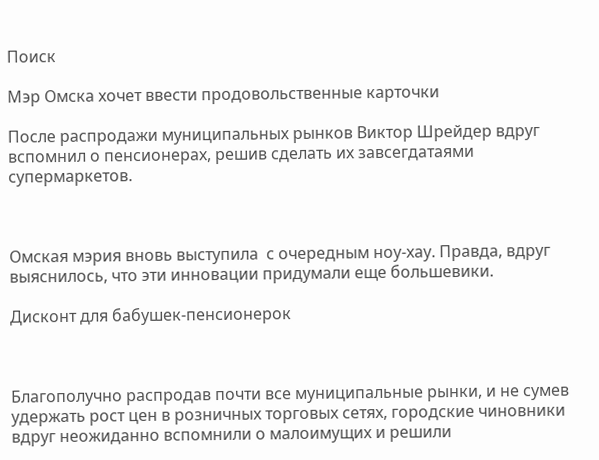Поиск

Мэр Омска хочет ввести продовольственные карточки

После распродажи муниципальных рынков Виктор Шрейдер вдруг вспомнил о пенсионерах, решив сделать их завсегдатаями супермаркетов.



Омская мэрия вновь выступила  с очередным ноу-хау. Правда, вдруг выяснилось, что эти инновации придумали еще большевики.

Дисконт для бабушек-пенсионерок



Благополучно распродав почти все муниципальные рынки, и не сумев удержать рост цен в розничных торговых сетях, городские чиновники вдруг неожиданно вспомнили о малоимущих и решили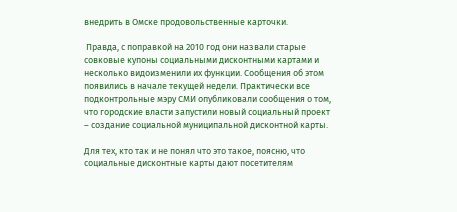внедрить в Омске продовольственные карточки.

 Правда, с поправкой на 2010 год они назвали старые совковые купоны социальными дисконтными картами и несколько видоизменили их функции. Сообщения об этом появились в начале текущей недели. Практически все подконтрольные мэру СМИ опубликовали сообщения о том, что городские власти запустили новый социальный проект – создание социальной муниципальной дисконтной карты.

Для тех, кто так и не понял что это такое, поясню, что социальные дисконтные карты дают посетителям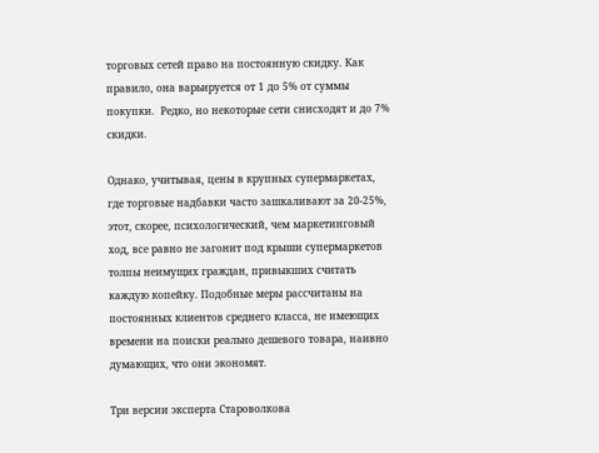торговых сетей право на постоянную скидку. Как правило, она варьируется от 1 до 5% от суммы покупки.  Редко, но некоторые сети снисходят и до 7% скидки.

Однако, учитывая, цены в крупных супермаркетах, где торговые надбавки часто зашкаливают за 20-25%, этот, скорее, психологический, чем маркетинговый ход, все равно не загонит под крыши супермаркетов толпы неимущих граждан, привыкших считать каждую копейку. Подобные меры рассчитаны на постоянных клиентов среднего класса, не имеющих времени на поиски реально дешевого товара, наивно думающих, что они экономят.

Три версии эксперта Староволкова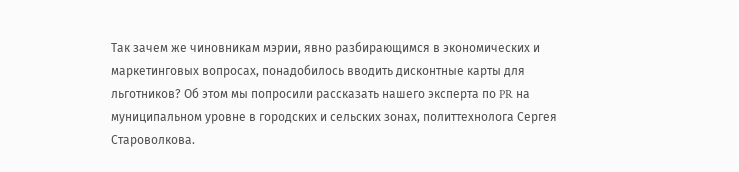Так зачем же чиновникам мэрии, явно разбирающимся в экономических и маркетинговых вопросах, понадобилось вводить дисконтные карты для льготников? Об этом мы попросили рассказать нашего эксперта по PR на муниципальном уровне в городских и сельских зонах, политтехнолога Сергея Староволкова.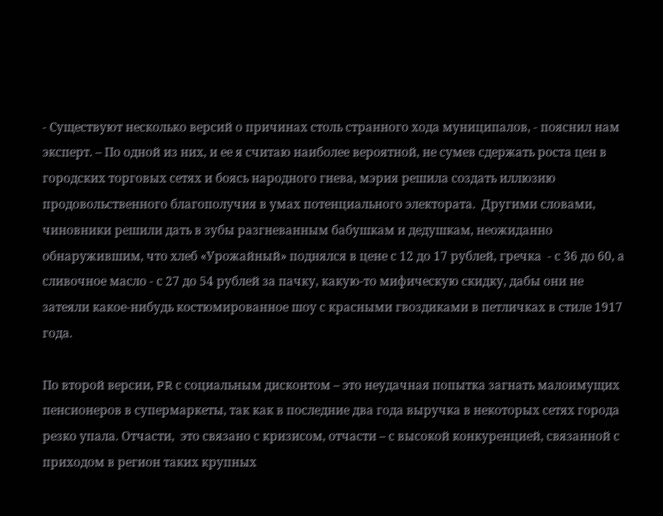- Существуют несколько версий о причинах столь странного хода муниципалов, - пояснил нам эксперт. – По одной из них, и ее я считаю наиболее вероятной, не сумев сдержать роста цен в городских торговых сетях и боясь народного гнева, мэрия решила создать иллюзию продовольственного благополучия в умах потенциального электората.  Другими словами, чиновники решили дать в зубы разгневанным бабушкам и дедушкам, неожиданно обнаружившим, что хлеб «Урожайный» поднялся в цене с 12 до 17 рублей, гречка  - с 36 до 60, а сливочное масло - с 27 до 54 рублей за пачку, какую-то мифическую скидку, дабы они не затеяли какое-нибудь костюмированное шоу с красными гвоздиками в петличках в стиле 1917 года.

По второй версии, PR с социальным дисконтом – это неудачная попытка загнать малоимущих пенсионеров в супермаркеты, так как в последние два года выручка в некоторых сетях города резко упала. Отчасти,  это связано с кризисом, отчасти – с высокой конкуренцией, связанной с приходом в регион таких крупных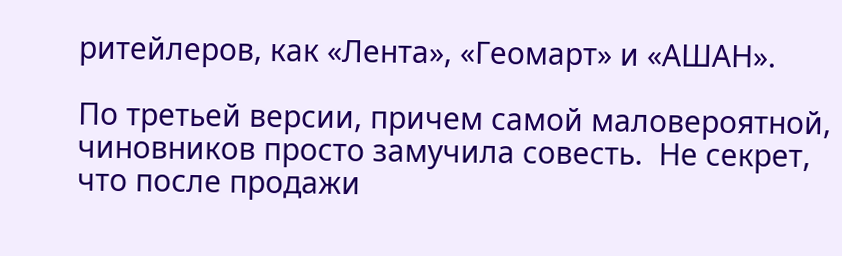ритейлеров, как «Лента», «Геомарт» и «АШАН».

По третьей версии, причем самой маловероятной, чиновников просто замучила совесть.  Не секрет, что после продажи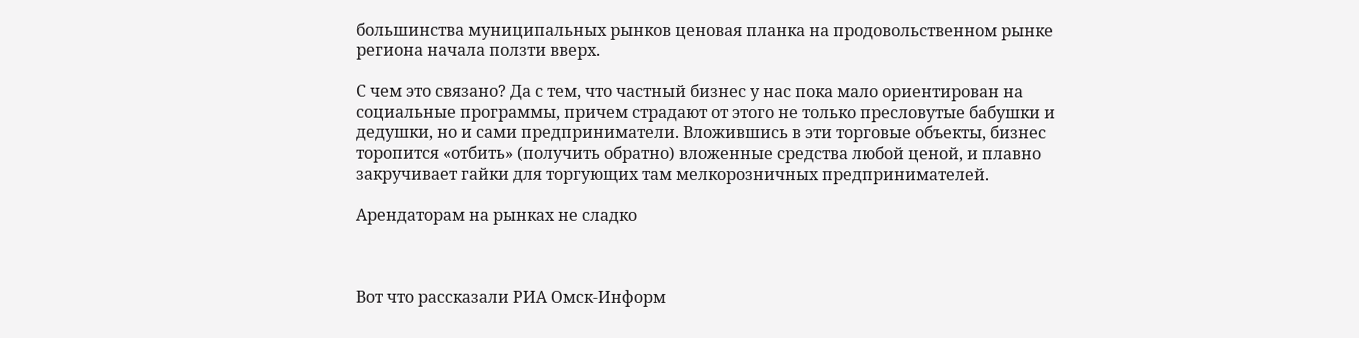большинства муниципальных рынков ценовая планка на продовольственном рынке региона начала ползти вверх.

С чем это связано? Да с тем, что частный бизнес у нас пока мало ориентирован на социальные программы, причем страдают от этого не только пресловутые бабушки и дедушки, но и сами предприниматели. Вложившись в эти торговые объекты, бизнес торопится «отбить» (получить обратно) вложенные средства любой ценой, и плавно закручивает гайки для торгующих там мелкорозничных предпринимателей.

Арендаторам на рынках не сладко



Вот что рассказали РИА Омск-Информ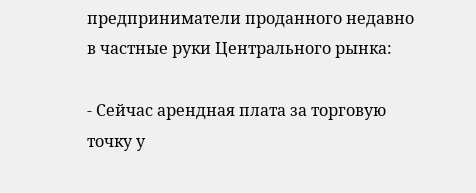предприниматели проданного недавно в частные руки Центрального рынка:

- Сейчас арендная плата за торговую точку у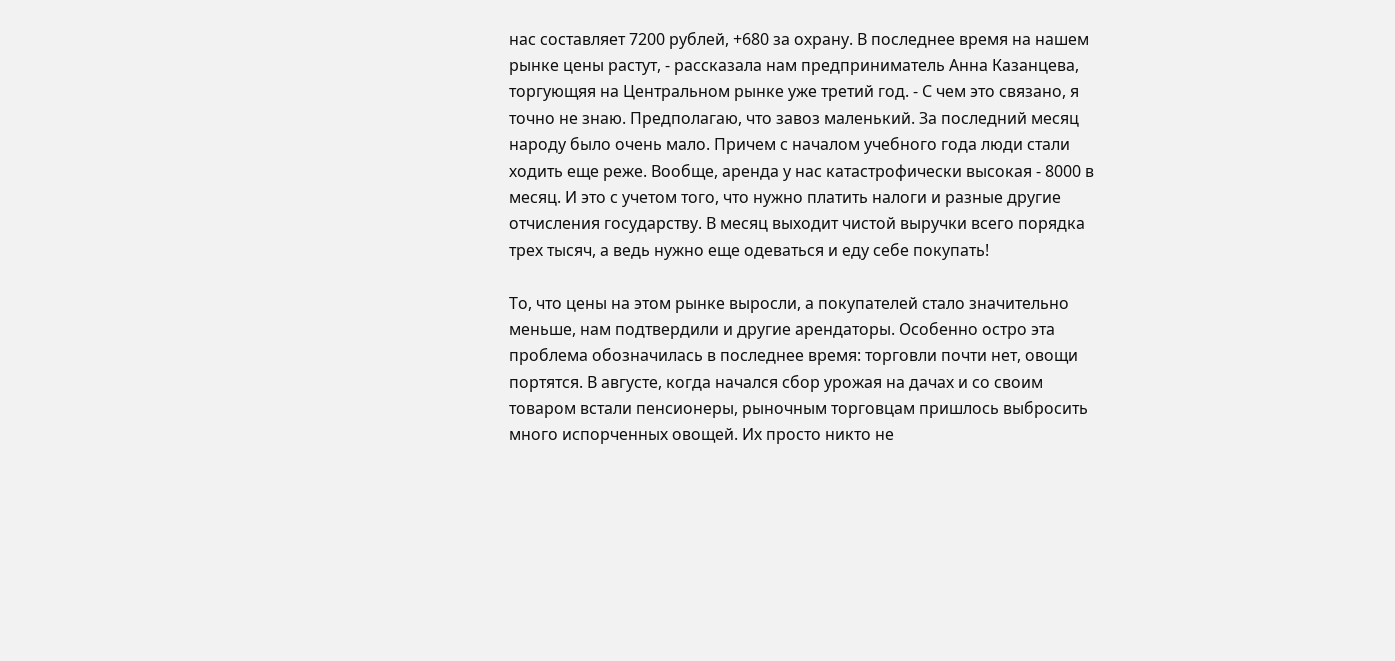нас составляет 7200 рублей, +680 за охрану. В последнее время на нашем рынке цены растут, - рассказала нам предприниматель Анна Казанцева, торгующяя на Центральном рынке уже третий год. - С чем это связано, я точно не знаю. Предполагаю, что завоз маленький. За последний месяц народу было очень мало. Причем с началом учебного года люди стали ходить еще реже. Вообще, аренда у нас катастрофически высокая - 8000 в месяц. И это с учетом того, что нужно платить налоги и разные другие отчисления государству. В месяц выходит чистой выручки всего порядка трех тысяч, а ведь нужно еще одеваться и еду себе покупать!

То, что цены на этом рынке выросли, а покупателей стало значительно меньше, нам подтвердили и другие арендаторы. Особенно остро эта проблема обозначилась в последнее время: торговли почти нет, овощи портятся. В августе, когда начался сбор урожая на дачах и со своим товаром встали пенсионеры, рыночным торговцам пришлось выбросить много испорченных овощей. Их просто никто не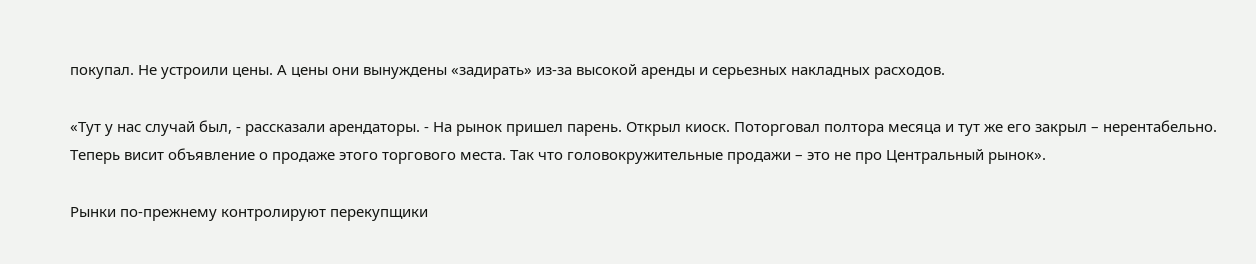покупал. Не устроили цены. А цены они вынуждены «задирать» из-за высокой аренды и серьезных накладных расходов.

«Тут у нас случай был, - рассказали арендаторы. - На рынок пришел парень. Открыл киоск. Поторговал полтора месяца и тут же его закрыл – нерентабельно. Теперь висит объявление о продаже этого торгового места. Так что головокружительные продажи – это не про Центральный рынок».

Рынки по-прежнему контролируют перекупщики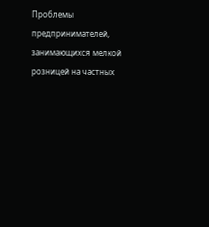Проблемы предпринимателей, занимающихся мелкой розницей на частных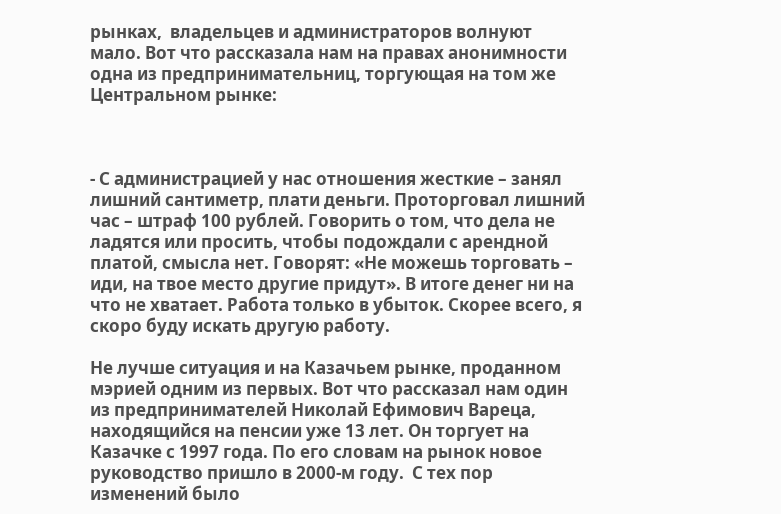рынках,  владельцев и администраторов волнуют мало. Вот что рассказала нам на правах анонимности одна из предпринимательниц, торгующая на том же Центральном рынке:



- С администрацией у нас отношения жесткие – занял лишний сантиметр, плати деньги. Проторговал лишний час – штраф 100 рублей. Говорить о том, что дела не ладятся или просить, чтобы подождали с арендной платой, смысла нет. Говорят: «Не можешь торговать – иди, на твое место другие придут». В итоге денег ни на что не хватает. Работа только в убыток. Скорее всего, я скоро буду искать другую работу.

Не лучше ситуация и на Казачьем рынке, проданном мэрией одним из первых. Вот что рассказал нам один из предпринимателей Николай Ефимович Вареца, находящийся на пенсии уже 13 лет. Он торгует на Казачке с 1997 года. По его словам на рынок новое руководство пришло в 2000-м году.  С тех пор изменений было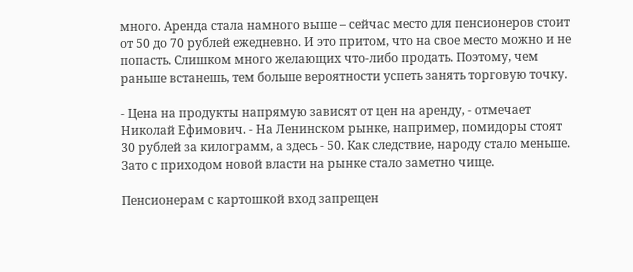много. Аренда стала намного выше – сейчас место для пенсионеров стоит от 50 до 70 рублей ежедневно. И это притом, что на свое место можно и не попасть. Слишком много желающих что-либо продать. Поэтому, чем раньше встанешь, тем больше вероятности успеть занять торговую точку.

- Цена на продукты напрямую зависят от цен на аренду, - отмечает Николай Ефимович. - На Ленинском рынке, например, помидоры стоят 30 рублей за килограмм, а здесь - 50. Как следствие, народу стало меньше. Зато с приходом новой власти на рынке стало заметно чище.

Пенсионерам с картошкой вход запрещен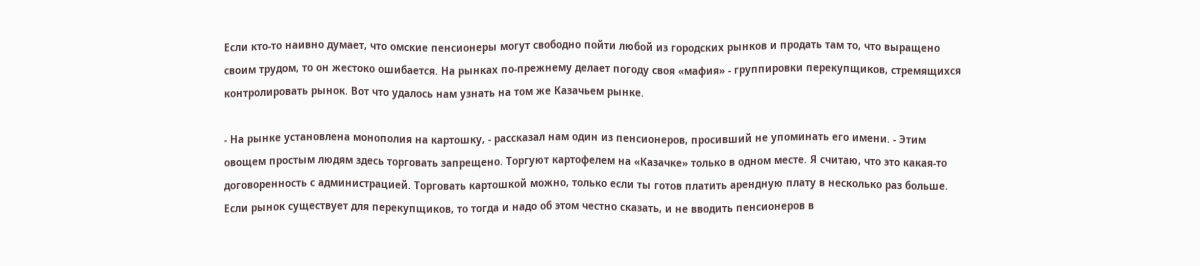Если кто-то наивно думает, что омские пенсионеры могут свободно пойти любой из городских рынков и продать там то, что выращено своим трудом, то он жестоко ошибается. На рынках по-прежнему делает погоду своя «мафия» - группировки перекупщиков, стремящихся контролировать рынок. Вот что удалось нам узнать на том же Казачьем рынке.

- На рынке установлена монополия на картошку, - рассказал нам один из пенсионеров, просивший не упоминать его имени. - Этим овощем простым людям здесь торговать запрещено. Торгуют картофелем на «Казачке» только в одном месте. Я считаю, что это какая-то договоренность с администрацией. Торговать картошкой можно, только если ты готов платить арендную плату в несколько раз больше. Если рынок существует для перекупщиков, то тогда и надо об этом честно сказать, и не вводить пенсионеров в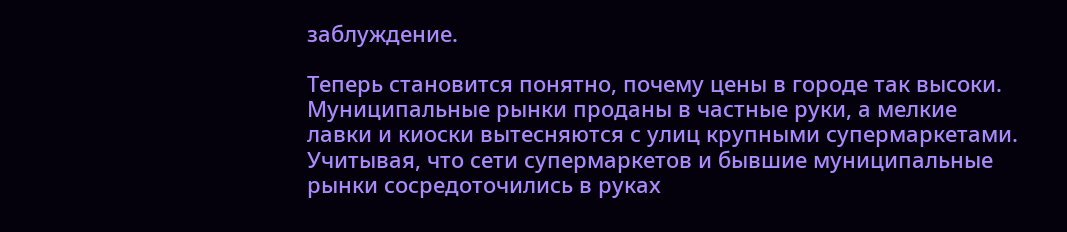заблуждение.

Теперь становится понятно, почему цены в городе так высоки.  Муниципальные рынки проданы в частные руки, а мелкие лавки и киоски вытесняются с улиц крупными супермаркетами. Учитывая, что сети супермаркетов и бывшие муниципальные рынки сосредоточились в руках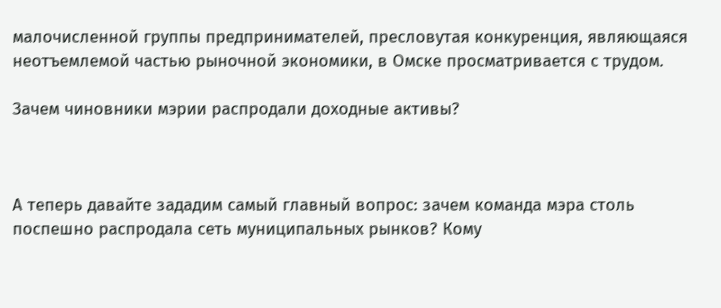малочисленной группы предпринимателей, пресловутая конкуренция, являющаяся неотъемлемой частью рыночной экономики, в Омске просматривается с трудом.

Зачем чиновники мэрии распродали доходные активы?



А теперь давайте зададим самый главный вопрос: зачем команда мэра столь поспешно распродала сеть муниципальных рынков? Кому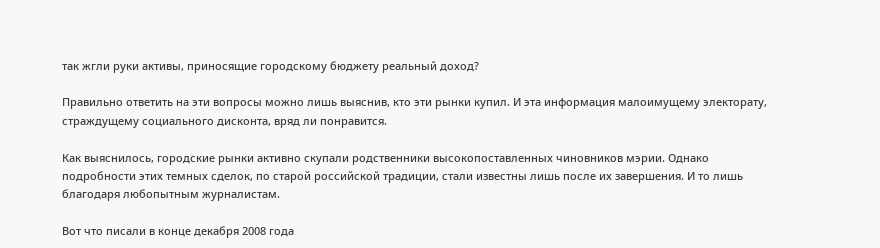так жгли руки активы, приносящие городскому бюджету реальный доход?

Правильно ответить на эти вопросы можно лишь выяснив, кто эти рынки купил. И эта информация малоимущему электорату, страждущему социального дисконта, вряд ли понравится.

Как выяснилось, городские рынки активно скупали родственники высокопоставленных чиновников мэрии. Однако подробности этих темных сделок, по старой российской традиции, стали известны лишь после их завершения. И то лишь благодаря любопытным журналистам.

Вот что писали в конце декабря 2008 года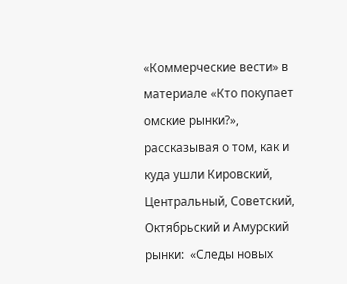«Коммерческие вести» в материале «Кто покупает омские рынки?», рассказывая о том, как и куда ушли Кировский, Центральный, Советский, Октябрьский и Амурский рынки:  «Следы новых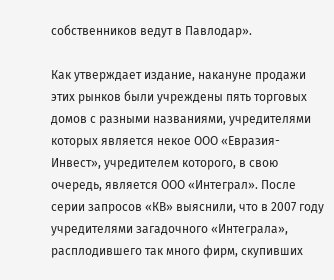собственников ведут в Павлодар».

Как утверждает издание, накануне продажи этих рынков были учреждены пять торговых домов с разными названиями, учредителями которых является некое ООО «Евразия-Инвест», учредителем которого, в свою очередь, является ООО «Интеграл». После серии запросов «КВ» выяснили, что в 2007 году учредителями загадочного «Интеграла», расплодившего так много фирм, скупивших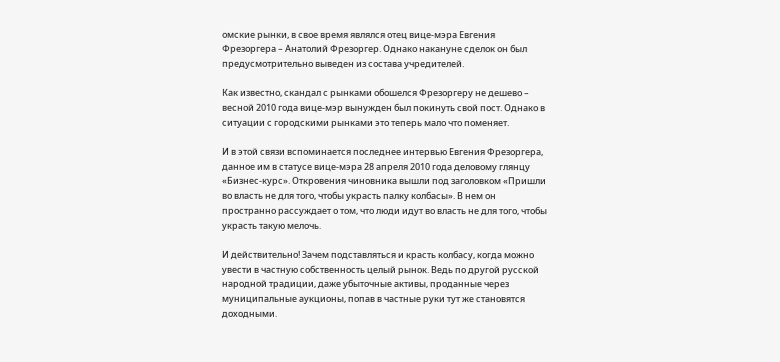омские рынки, в свое время являлся отец вице-мэра Евгения Фрезоргера – Анатолий Фрезоргер. Однако накануне сделок он был предусмотрительно выведен из состава учредителей.

Как известно, скандал с рынками обошелся Фрезоргеру не дешево – весной 2010 года вице-мэр вынужден был покинуть свой пост. Однако в ситуации с городскими рынками это теперь мало что поменяет.

И в этой связи вспоминается последнее интервью Евгения Фрезоргера, данное им в статусе вице-мэра 28 апреля 2010 года деловому глянцу «Бизнес-курс». Откровения чиновника вышли под заголовком «Пришли во власть не для того, чтобы украсть палку колбасы». В нем он пространно рассуждает о том, что люди идут во власть не для того, чтобы украсть такую мелочь.

И действительно! Зачем подставляться и красть колбасу, когда можно увести в частную собственность целый рынок. Ведь по другой русской народной традиции, даже убыточные активы, проданные через муниципальные аукционы, попав в частные руки тут же становятся доходными.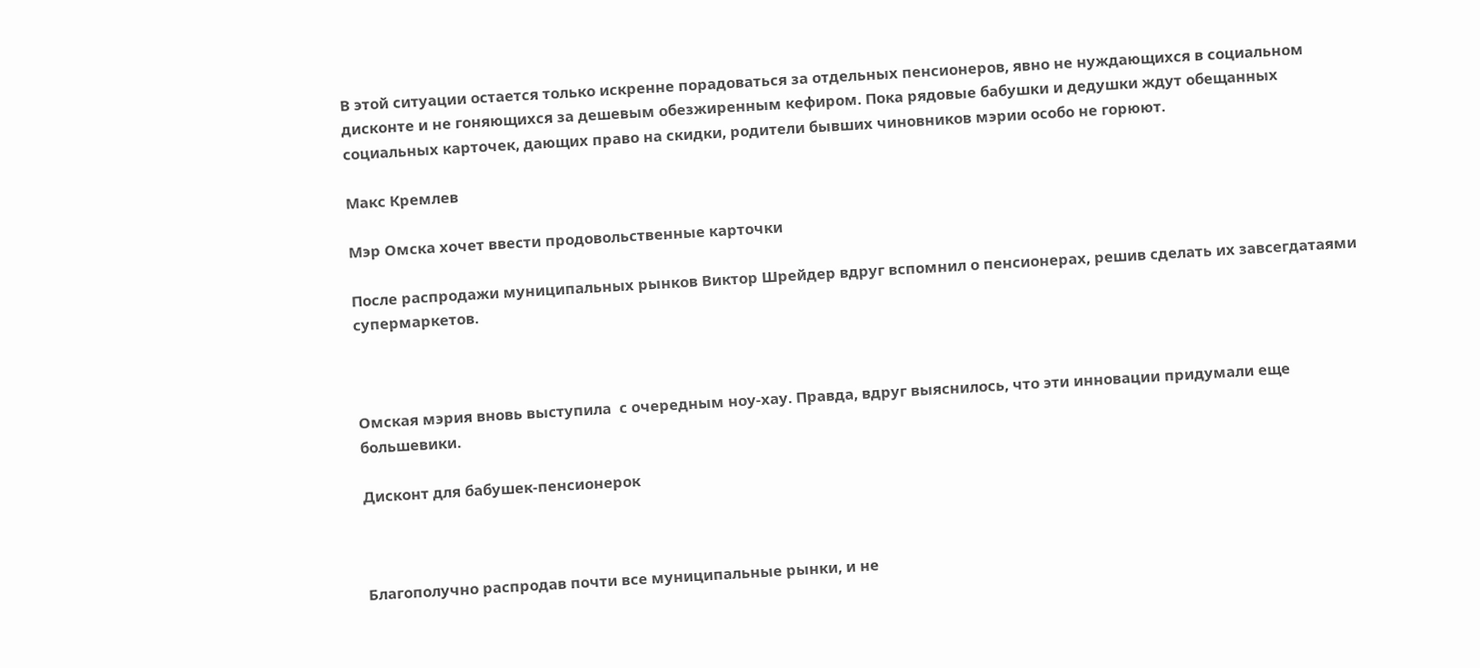В этой ситуации остается только искренне порадоваться за отдельных пенсионеров, явно не нуждающихся в социальном дисконте и не гоняющихся за дешевым обезжиренным кефиром. Пока рядовые бабушки и дедушки ждут обещанных социальных карточек, дающих право на скидки, родители бывших чиновников мэрии особо не горюют.

Макс Кремлев

Мэр Омска хочет ввести продовольственные карточки

После распродажи муниципальных рынков Виктор Шрейдер вдруг вспомнил о пенсионерах, решив сделать их завсегдатаями супермаркетов.



Омская мэрия вновь выступила  с очередным ноу-хау. Правда, вдруг выяснилось, что эти инновации придумали еще большевики.

Дисконт для бабушек-пенсионерок



Благополучно распродав почти все муниципальные рынки, и не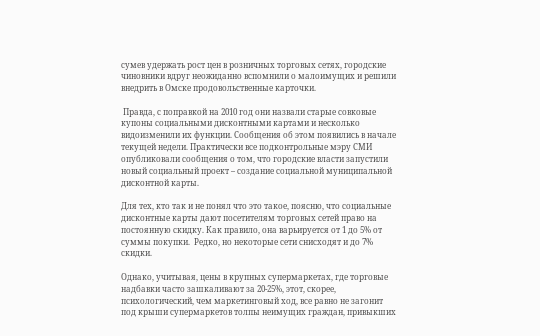сумев удержать рост цен в розничных торговых сетях, городские чиновники вдруг неожиданно вспомнили о малоимущих и решили внедрить в Омске продовольственные карточки.

 Правда, с поправкой на 2010 год они назвали старые совковые купоны социальными дисконтными картами и несколько видоизменили их функции. Сообщения об этом появились в начале текущей недели. Практически все подконтрольные мэру СМИ опубликовали сообщения о том, что городские власти запустили новый социальный проект – создание социальной муниципальной дисконтной карты.

Для тех, кто так и не понял что это такое, поясню, что социальные дисконтные карты дают посетителям торговых сетей право на постоянную скидку. Как правило, она варьируется от 1 до 5% от суммы покупки.  Редко, но некоторые сети снисходят и до 7% скидки.

Однако, учитывая, цены в крупных супермаркетах, где торговые надбавки часто зашкаливают за 20-25%, этот, скорее, психологический, чем маркетинговый ход, все равно не загонит под крыши супермаркетов толпы неимущих граждан, привыкших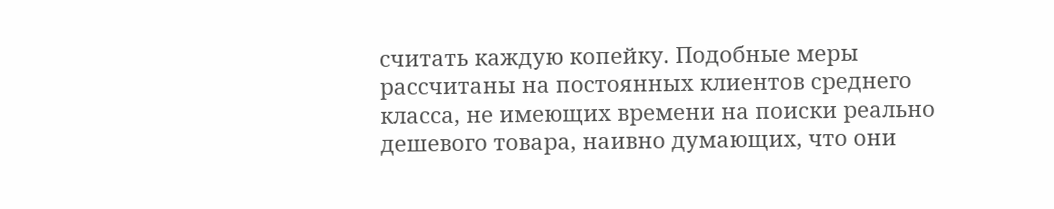считать каждую копейку. Подобные меры рассчитаны на постоянных клиентов среднего класса, не имеющих времени на поиски реально дешевого товара, наивно думающих, что они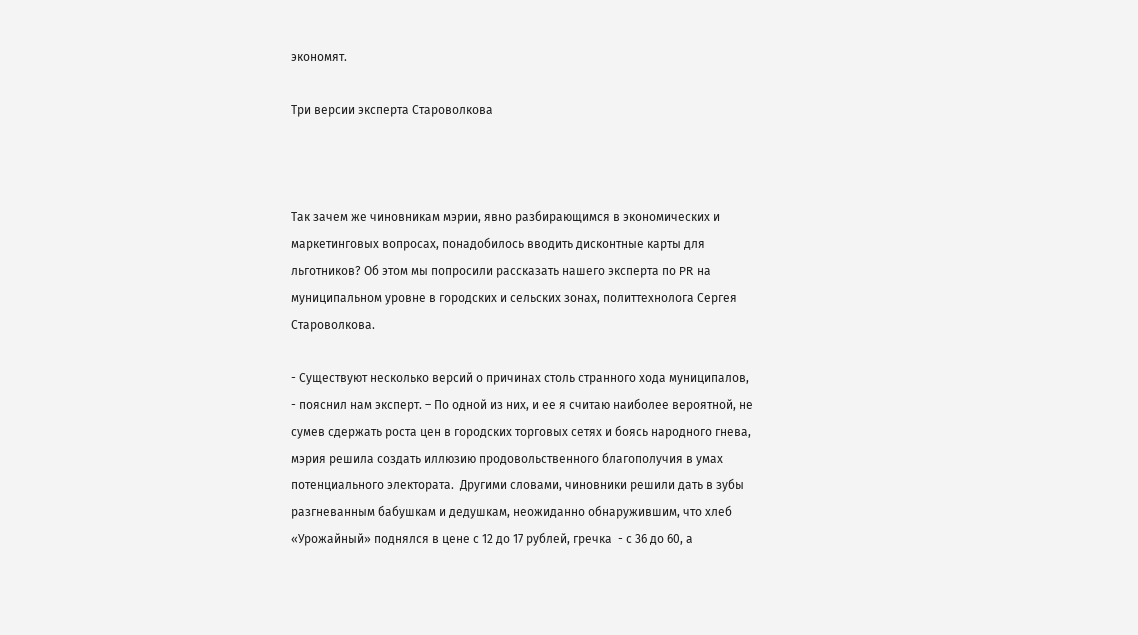экономят.

Три версии эксперта Староволкова



Так зачем же чиновникам мэрии, явно разбирающимся в экономических и маркетинговых вопросах, понадобилось вводить дисконтные карты для льготников? Об этом мы попросили рассказать нашего эксперта по PR на муниципальном уровне в городских и сельских зонах, политтехнолога Сергея Староволкова.

- Существуют несколько версий о причинах столь странного хода муниципалов, - пояснил нам эксперт. – По одной из них, и ее я считаю наиболее вероятной, не сумев сдержать роста цен в городских торговых сетях и боясь народного гнева, мэрия решила создать иллюзию продовольственного благополучия в умах потенциального электората.  Другими словами, чиновники решили дать в зубы разгневанным бабушкам и дедушкам, неожиданно обнаружившим, что хлеб «Урожайный» поднялся в цене с 12 до 17 рублей, гречка  - с 36 до 60, а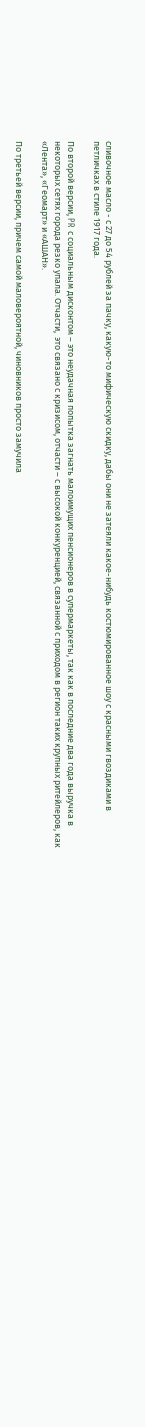сливочное масло - с 27 до 54 рублей за пачку, какую-то мифическую скидку, дабы они не затеяли какое-нибудь костюмированное шоу с красными гвоздиками в петличках в стиле 1917 года.

По второй версии, PR с социальным дисконтом – это неудачная попытка загнать малоимущих пенсионеров в супермаркеты, так как в последние два года выручка в некоторых сетях города резко упала. Отчасти,  это связано с кризисом, отчасти – с высокой конкуренцией, связанной с приходом в регион таких крупных ритейлеров, как «Лента», «Геомарт» и «АШАН».

По третьей версии, причем самой маловероятной, чиновников просто замучила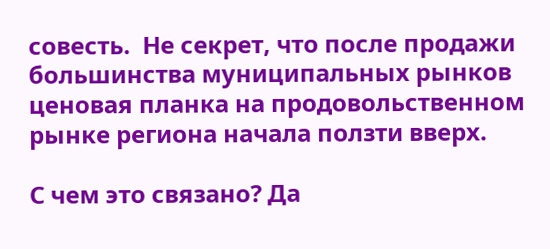совесть.  Не секрет, что после продажи большинства муниципальных рынков ценовая планка на продовольственном рынке региона начала ползти вверх.

С чем это связано? Да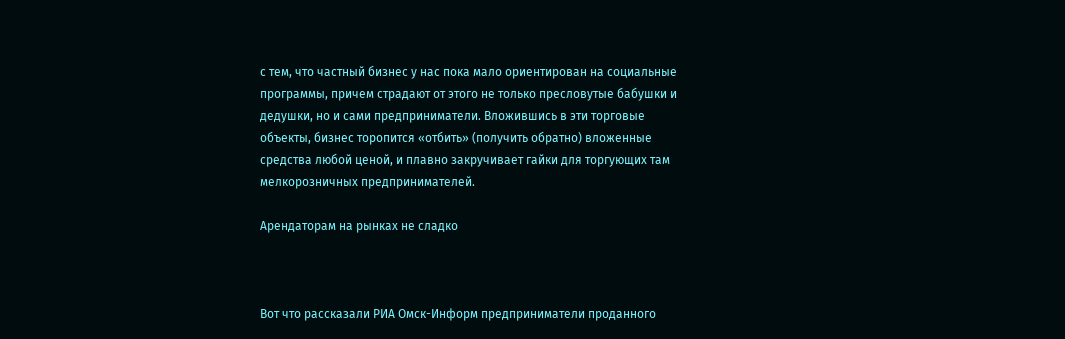с тем, что частный бизнес у нас пока мало ориентирован на социальные программы, причем страдают от этого не только пресловутые бабушки и дедушки, но и сами предприниматели. Вложившись в эти торговые объекты, бизнес торопится «отбить» (получить обратно) вложенные средства любой ценой, и плавно закручивает гайки для торгующих там мелкорозничных предпринимателей.

Арендаторам на рынках не сладко



Вот что рассказали РИА Омск-Информ предприниматели проданного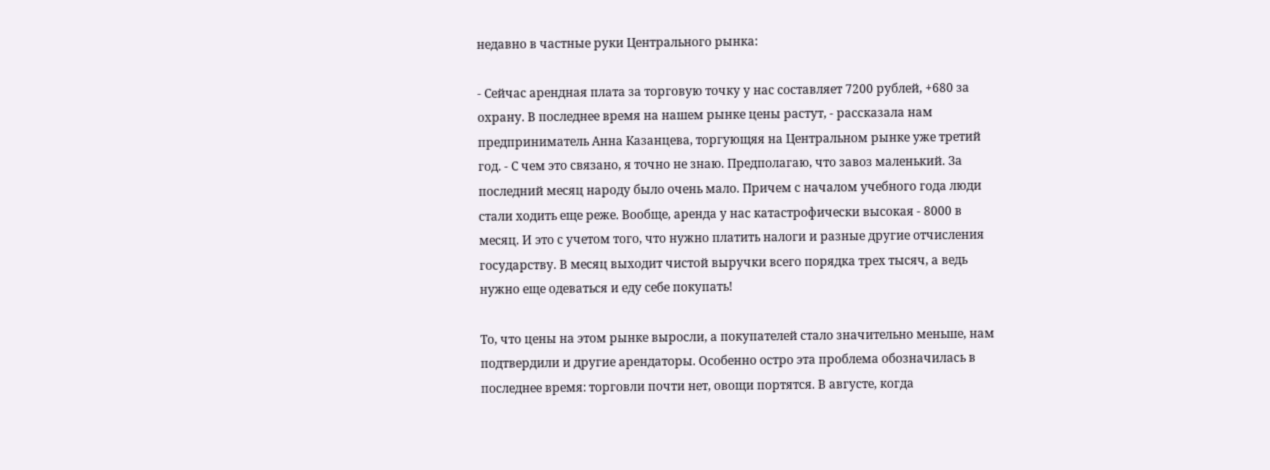недавно в частные руки Центрального рынка:

- Сейчас арендная плата за торговую точку у нас составляет 7200 рублей, +680 за охрану. В последнее время на нашем рынке цены растут, - рассказала нам предприниматель Анна Казанцева, торгующяя на Центральном рынке уже третий год. - С чем это связано, я точно не знаю. Предполагаю, что завоз маленький. За последний месяц народу было очень мало. Причем с началом учебного года люди стали ходить еще реже. Вообще, аренда у нас катастрофически высокая - 8000 в месяц. И это с учетом того, что нужно платить налоги и разные другие отчисления государству. В месяц выходит чистой выручки всего порядка трех тысяч, а ведь нужно еще одеваться и еду себе покупать!

То, что цены на этом рынке выросли, а покупателей стало значительно меньше, нам подтвердили и другие арендаторы. Особенно остро эта проблема обозначилась в последнее время: торговли почти нет, овощи портятся. В августе, когда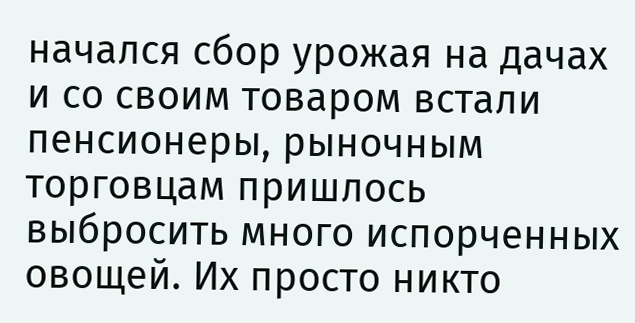начался сбор урожая на дачах и со своим товаром встали пенсионеры, рыночным торговцам пришлось выбросить много испорченных овощей. Их просто никто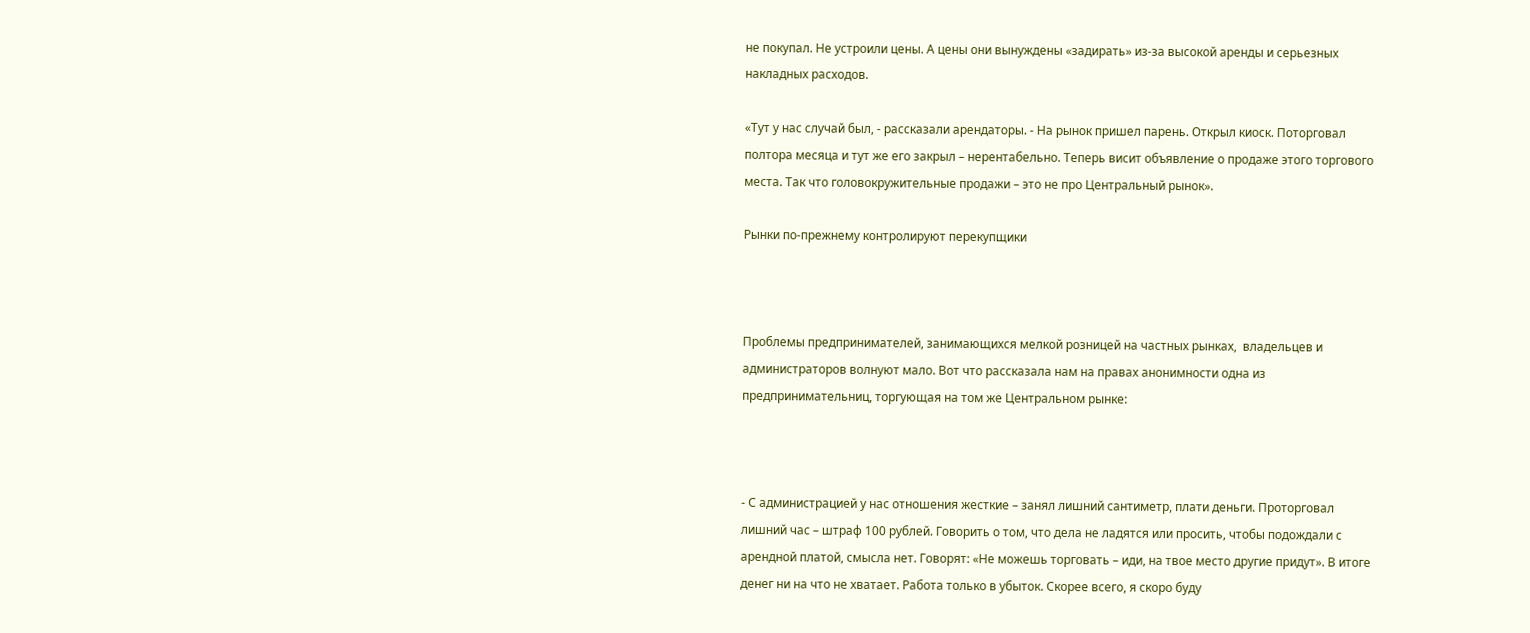не покупал. Не устроили цены. А цены они вынуждены «задирать» из-за высокой аренды и серьезных накладных расходов.

«Тут у нас случай был, - рассказали арендаторы. - На рынок пришел парень. Открыл киоск. Поторговал полтора месяца и тут же его закрыл – нерентабельно. Теперь висит объявление о продаже этого торгового места. Так что головокружительные продажи – это не про Центральный рынок».

Рынки по-прежнему контролируют перекупщики



Проблемы предпринимателей, занимающихся мелкой розницей на частных рынках,  владельцев и администраторов волнуют мало. Вот что рассказала нам на правах анонимности одна из предпринимательниц, торгующая на том же Центральном рынке:



- С администрацией у нас отношения жесткие – занял лишний сантиметр, плати деньги. Проторговал лишний час – штраф 100 рублей. Говорить о том, что дела не ладятся или просить, чтобы подождали с арендной платой, смысла нет. Говорят: «Не можешь торговать – иди, на твое место другие придут». В итоге денег ни на что не хватает. Работа только в убыток. Скорее всего, я скоро буду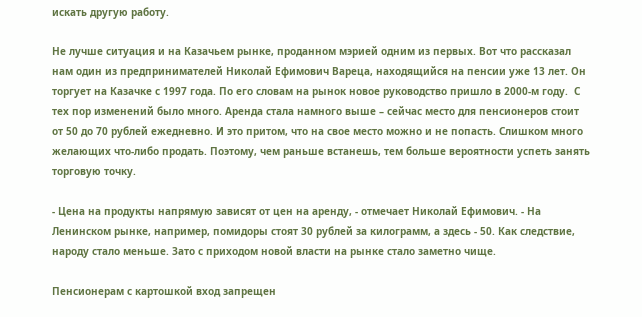искать другую работу.

Не лучше ситуация и на Казачьем рынке, проданном мэрией одним из первых. Вот что рассказал нам один из предпринимателей Николай Ефимович Вареца, находящийся на пенсии уже 13 лет. Он торгует на Казачке с 1997 года. По его словам на рынок новое руководство пришло в 2000-м году.  С тех пор изменений было много. Аренда стала намного выше – сейчас место для пенсионеров стоит от 50 до 70 рублей ежедневно. И это притом, что на свое место можно и не попасть. Слишком много желающих что-либо продать. Поэтому, чем раньше встанешь, тем больше вероятности успеть занять торговую точку.

- Цена на продукты напрямую зависят от цен на аренду, - отмечает Николай Ефимович. - На Ленинском рынке, например, помидоры стоят 30 рублей за килограмм, а здесь - 50. Как следствие, народу стало меньше. Зато с приходом новой власти на рынке стало заметно чище.

Пенсионерам с картошкой вход запрещен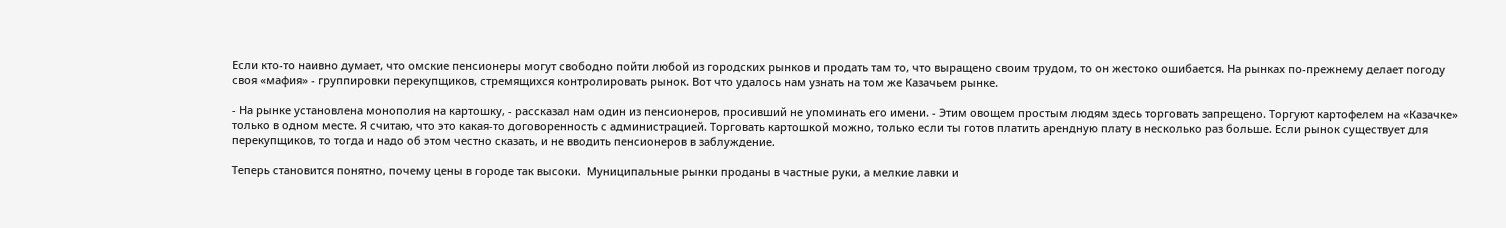Если кто-то наивно думает, что омские пенсионеры могут свободно пойти любой из городских рынков и продать там то, что выращено своим трудом, то он жестоко ошибается. На рынках по-прежнему делает погоду своя «мафия» - группировки перекупщиков, стремящихся контролировать рынок. Вот что удалось нам узнать на том же Казачьем рынке.

- На рынке установлена монополия на картошку, - рассказал нам один из пенсионеров, просивший не упоминать его имени. - Этим овощем простым людям здесь торговать запрещено. Торгуют картофелем на «Казачке» только в одном месте. Я считаю, что это какая-то договоренность с администрацией. Торговать картошкой можно, только если ты готов платить арендную плату в несколько раз больше. Если рынок существует для перекупщиков, то тогда и надо об этом честно сказать, и не вводить пенсионеров в заблуждение.

Теперь становится понятно, почему цены в городе так высоки.  Муниципальные рынки проданы в частные руки, а мелкие лавки и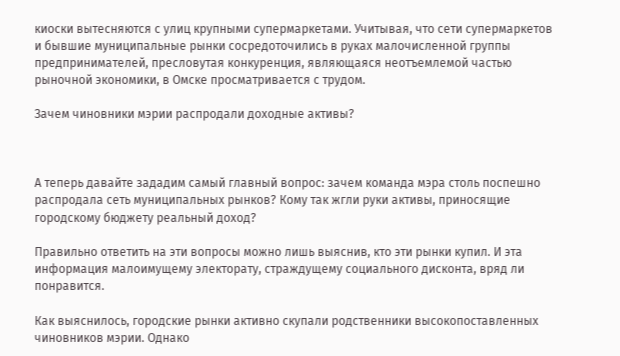киоски вытесняются с улиц крупными супермаркетами. Учитывая, что сети супермаркетов и бывшие муниципальные рынки сосредоточились в руках малочисленной группы предпринимателей, пресловутая конкуренция, являющаяся неотъемлемой частью рыночной экономики, в Омске просматривается с трудом.

Зачем чиновники мэрии распродали доходные активы?



А теперь давайте зададим самый главный вопрос: зачем команда мэра столь поспешно распродала сеть муниципальных рынков? Кому так жгли руки активы, приносящие городскому бюджету реальный доход?

Правильно ответить на эти вопросы можно лишь выяснив, кто эти рынки купил. И эта информация малоимущему электорату, страждущему социального дисконта, вряд ли понравится.

Как выяснилось, городские рынки активно скупали родственники высокопоставленных чиновников мэрии. Однако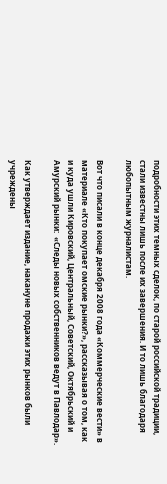подробности этих темных сделок, по старой российской традиции, стали известны лишь после их завершения. И то лишь благодаря любопытным журналистам.

Вот что писали в конце декабря 2008 года «Коммерческие вести» в материале «Кто покупает омские рынки?», рассказывая о том, как и куда ушли Кировский, Центральный, Советский, Октябрьский и Амурский рынки:  «Следы новых собственников ведут в Павлодар».

Как утверждает издание, накануне продажи этих рынков были учреждены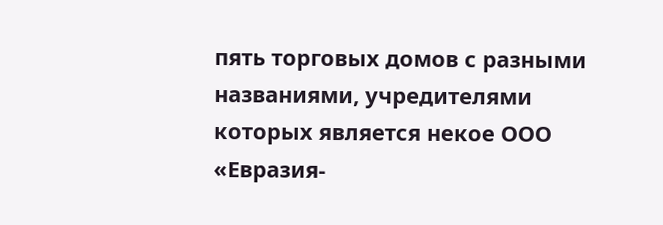пять торговых домов с разными названиями, учредителями которых является некое ООО «Евразия-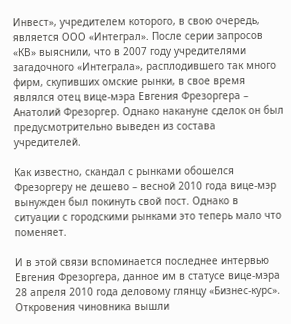Инвест», учредителем которого, в свою очередь, является ООО «Интеграл». После серии запросов «КВ» выяснили, что в 2007 году учредителями загадочного «Интеграла», расплодившего так много фирм, скупивших омские рынки, в свое время являлся отец вице-мэра Евгения Фрезоргера – Анатолий Фрезоргер. Однако накануне сделок он был предусмотрительно выведен из состава учредителей.

Как известно, скандал с рынками обошелся Фрезоргеру не дешево – весной 2010 года вице-мэр вынужден был покинуть свой пост. Однако в ситуации с городскими рынками это теперь мало что поменяет.

И в этой связи вспоминается последнее интервью Евгения Фрезоргера, данное им в статусе вице-мэра 28 апреля 2010 года деловому глянцу «Бизнес-курс». Откровения чиновника вышли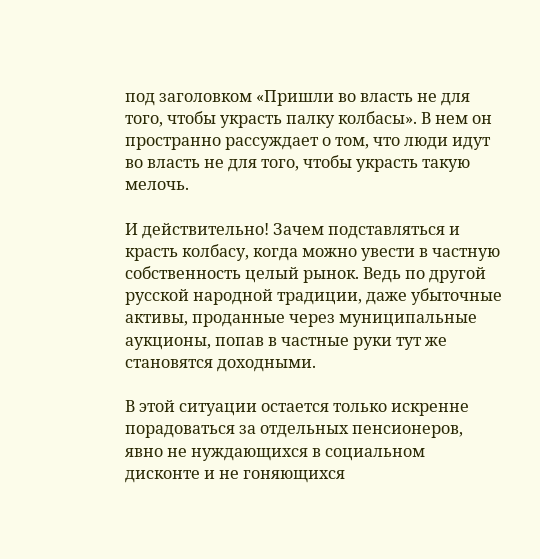под заголовком «Пришли во власть не для того, чтобы украсть палку колбасы». В нем он пространно рассуждает о том, что люди идут во власть не для того, чтобы украсть такую мелочь.

И действительно! Зачем подставляться и красть колбасу, когда можно увести в частную собственность целый рынок. Ведь по другой русской народной традиции, даже убыточные активы, проданные через муниципальные аукционы, попав в частные руки тут же становятся доходными.

В этой ситуации остается только искренне порадоваться за отдельных пенсионеров, явно не нуждающихся в социальном дисконте и не гоняющихся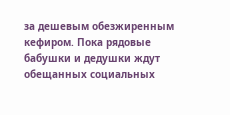за дешевым обезжиренным кефиром. Пока рядовые бабушки и дедушки ждут обещанных социальных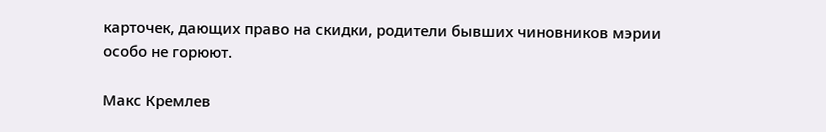карточек, дающих право на скидки, родители бывших чиновников мэрии особо не горюют.

Макс Кремлев